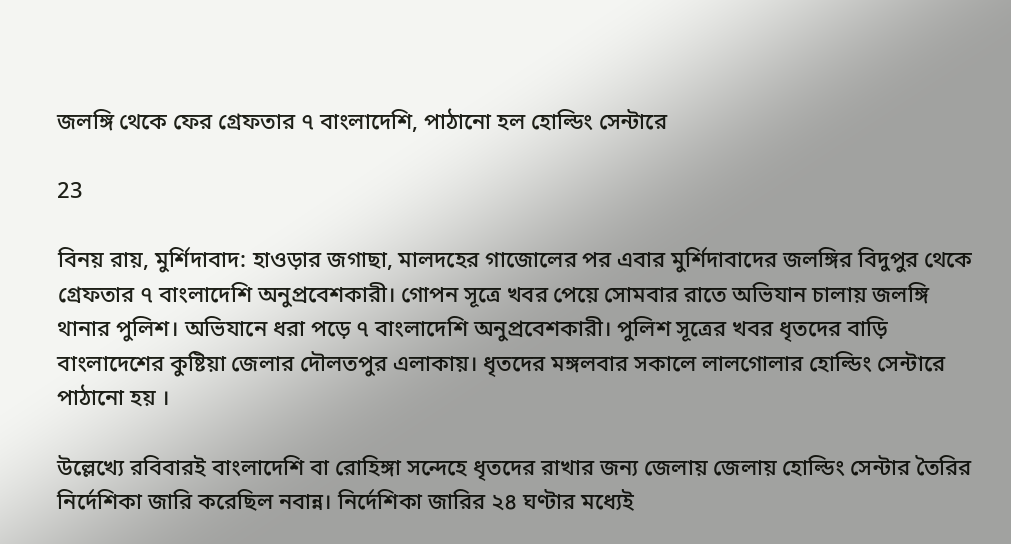জলঙ্গি থেকে ফের গ্রেফতার ৭ বাংলাদেশি, পাঠানো হল হোল্ডিং সেন্টারে

23

বিনয় রায়, মুর্শিদাবাদ: হাওড়ার জগাছা, মালদহের গাজোলের পর এবার মুর্শিদাবাদের জলঙ্গির বিদুপুর থেকে গ্রেফতার ৭ বাংলাদেশি অনুপ্রবেশকারী। গোপন সূত্রে খবর পেয়ে সোমবার রাতে অভিযান চালায় জলঙ্গি থানার পুলিশ। অভিযানে ধরা পড়ে ৭ বাংলাদেশি অনুপ্রবেশকারী। পুলিশ সূত্রের খবর ধৃতদের বাড়ি বাংলাদেশের কুষ্টিয়া জেলার দৌলতপুর এলাকায়। ধৃতদের মঙ্গলবার সকালে লালগোলার হোল্ডিং সেন্টারে পাঠানো হয় ।

উল্লেখ্যে রবিবারই বাংলাদেশি বা রোহিঙ্গা সন্দেহে ধৃতদের রাখার জন্য জেলায় জেলায় হোল্ডিং সেন্টার তৈরির নির্দেশিকা জারি করেছিল নবান্ন। নির্দেশিকা জারির ২৪ ঘণ্টার মধ্যেই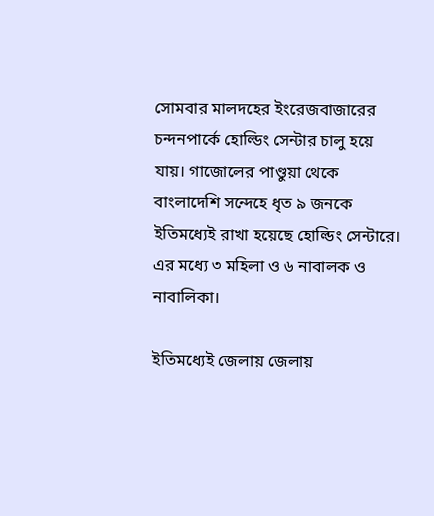সোমবার মালদহের ইংরেজবাজারের চন্দনপার্কে হোল্ডিং সেন্টার চালু হয়ে যায়। গাজোলের পাণ্ডুয়া থেকে বাংলাদেশি সন্দেহে ধৃত ৯ জনকে ইতিমধ্যেই রাখা হয়েছে হোল্ডিং সেন্টারে। এর মধ্যে ৩ মহিলা ও ৬ নাবালক ও নাবালিকা।

ইতিমধ্যেই জেলায় জেলায়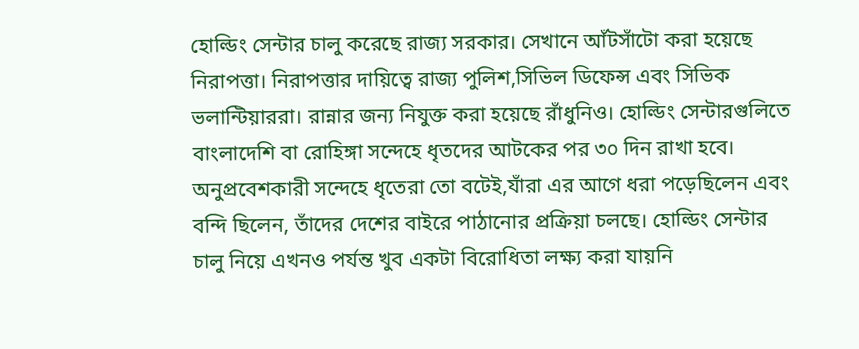হোল্ডিং সেন্টার চালু করেছে রাজ্য সরকার। সেখানে আঁটসাঁটো করা হয়েছে নিরাপত্তা। নিরাপত্তার দায়িত্বে রাজ্য পুলিশ,সিভিল ডিফেন্স এবং সিভিক ভলান্টিয়াররা। রান্নার জন্য নিযুক্ত করা হয়েছে রাঁধুনিও। হোল্ডিং সেন্টারগুলিতে বাংলাদেশি বা রোহিঙ্গা সন্দেহে ধৃতদের আটকের পর ৩০ দিন রাখা হবে। অনুপ্রবেশকারী সন্দেহে ধৃতেরা তো বটেই,যাঁরা এর আগে ধরা পড়েছিলেন এবং বন্দি ছিলেন, তাঁদের দেশের বাইরে পাঠানোর প্রক্রিয়া চলছে। হোল্ডিং সেন্টার চালু নিয়ে এখনও পর্যন্ত খুব একটা বিরোধিতা লক্ষ্য করা যায়নি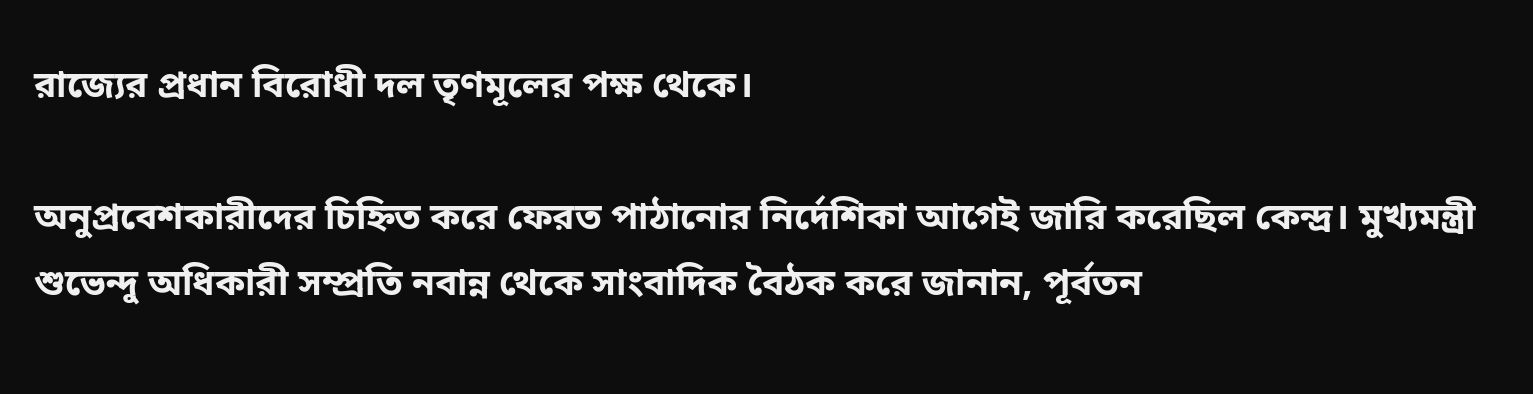রাজ্যের প্রধান বিরোধী দল তৃণমূলের পক্ষ থেকে।

অনুপ্রবেশকারীদের চিহ্নিত করে ফেরত পাঠানোর নির্দেশিকা আগেই জারি করেছিল কেন্দ্র। মুখ্যমন্ত্রী শুভেন্দু অধিকারী সম্প্রতি নবান্ন থেকে সাংবাদিক বৈঠক করে জানান, পূর্বতন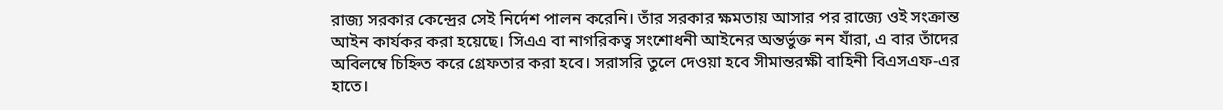রাজ্য সরকার কেন্দ্রের সেই নির্দেশ পালন করেনি। তাঁর সরকার ক্ষমতায় আসার পর রাজ্যে ওই সংক্রান্ত আইন কার্যকর করা হয়েছে। সি‌এএ বা নাগরিকত্ব সংশোধনী আইনের অন্তর্ভুক্ত নন যাঁরা, এ বার তাঁদের অবিলম্বে চিহ্নিত করে গ্রেফতার করা হবে। সরাসরি তুলে দেওয়া হবে সীমান্তরক্ষী বাহিনী বিএসএফ-এর হাতে।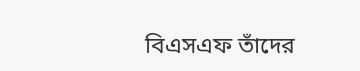বিএসএফ তাঁদের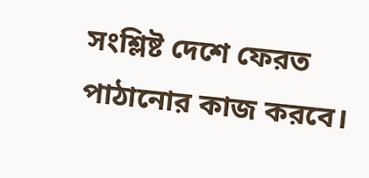সংশ্লিষ্ট দেশে ফেরত পাঠানোর কাজ করবে।